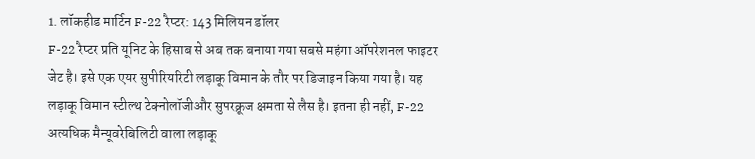1. लॉकहीड मार्टिन F-22 रैप्टर: 143 मिलियन डॉलर
F-22 रैप्टर प्रति यूनिट के हिसाब से अब तक बनाया गया सबसे महंगा ऑपरेशनल फाइटर जेट है। इसे एक एयर सुपीरियरिटी लड़ाकू विमान के तौर पर डिजाइन किया गया है। यह लड़ाकू विमान स्टील्थ टेक्नोलॉजीऔर सुपरक्रूज क्षमता से लैस है। इतना ही नहीं, F-22 अत्यधिक मैन्यूवरेबिलिटी वाला लड़ाकू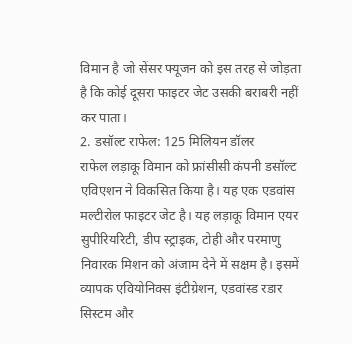विमान है जो सेंसर फ्यूजन को इस तरह से जोड़ता है कि कोई दूसरा फाइटर जेट उसकी बराबरी नहीं कर पाता।
2. डसॉल्ट राफेल: 125 मिलियन डॉलर
राफेल लड़ाकू विमान को फ्रांसीसी कंपनी डसॉल्ट एविएशन ने विकसित किया है। यह एक एडवांस मल्टीरोल फाइटर जेट है। यह लड़ाकू विमान एयर सुपीरियरिटी, डीप स्ट्राइक, टोही और परमाणु निवारक मिशन को अंजाम देने में सक्षम है। इसमें व्यापक एवियोनिक्स इंटीग्रेशन, एडवांस्ड रडार सिस्टम और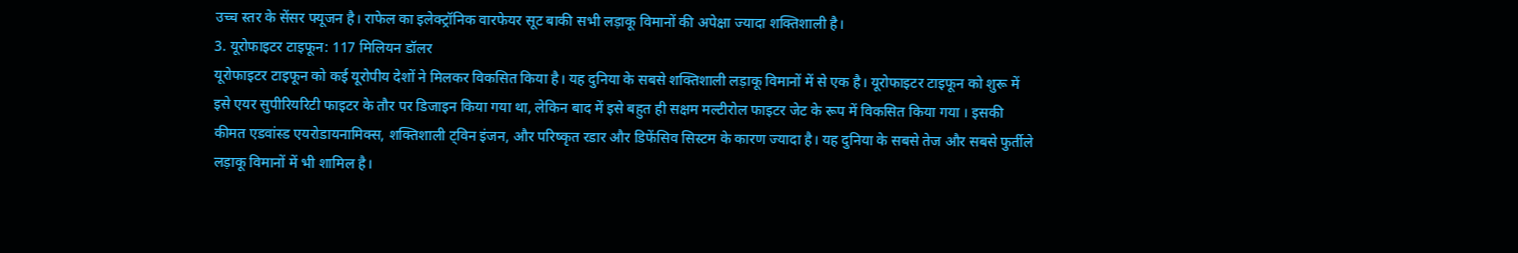उच्च स्तर के सेंसर फ्यूजन है। राफेल का इलेक्ट्रॉनिक वारफेयर सूट बाकी सभी लड़ाकू विमानों की अपेक्षा ज्यादा शक्तिशाली है।
3. यूरोफाइटर टाइफून: 117 मिलियन डॉलर
यूरोफाइटर टाइफून को कई यूरोपीय देशों ने मिलकर विकसित किया है। यह दुनिया के सबसे शक्तिशाली लड़ाकू विमानों में से एक है। यूरोफाइटर टाइफून को शुरू में इसे एयर सुपीरियरिटी फाइटर के तौर पर डिजाइन किया गया था, लेकिन बाद में इसे बहुत ही सक्षम मल्टीरोल फाइटर जेट के रूप में विकसित किया गया । इसकी कीमत एडवांस्ड एयरोडायनामिक्स, शक्तिशाली ट्विन इंजन, और परिष्कृत रडार और डिफेंसिव सिस्टम के कारण ज्यादा है। यह दुनिया के सबसे तेज और सबसे फुर्तीले लड़ाकू विमानों में भी शामिल है।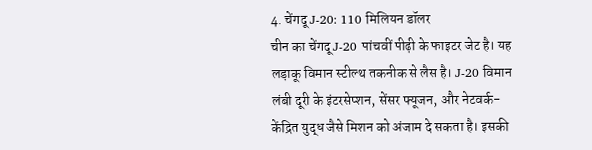4. चेंगदू J-20: 110 मिलियन डॉलर
चीन का चेंगदू J-20 पांचवीं पीढ़ी के फाइटर जेट है। यह लड़ाकू विमान स्टील्थ तकनीक से लैस है। J-20 विमान लंबी दूरी के इंटरसेप्शन, सेंसर फ्यूजन, और नेटवर्क-केंद्रित युद्ध जैसे मिशन को अंजाम दे सकता है। इसकी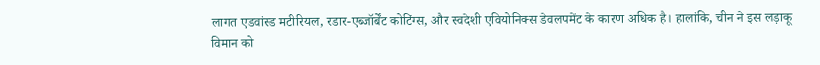लागत एडवांस्ड मटीरियल, रडार-एब्जॉर्बेंट कोटिंग्स, और स्वदेशी एवियोनिक्स डेवलपमेंट के कारण अधिक है। हालांकि, चीन ने इस लड़ाकू विमान को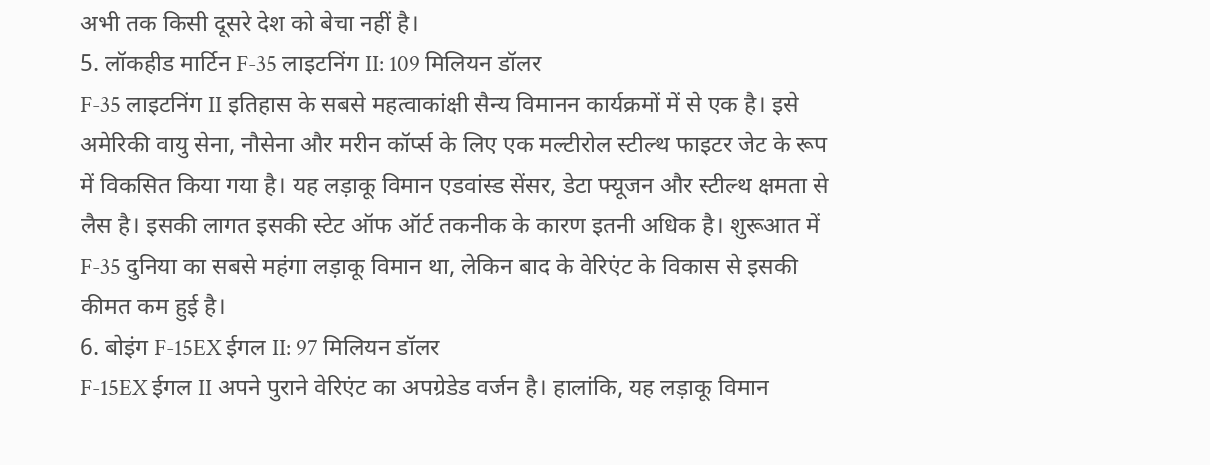अभी तक किसी दूसरे देश को बेचा नहीं है।
5. लॉकहीड मार्टिन F-35 लाइटनिंग II: 109 मिलियन डॉलर
F-35 लाइटनिंग II इतिहास के सबसे महत्वाकांक्षी सैन्य विमानन कार्यक्रमों में से एक है। इसे अमेरिकी वायु सेना, नौसेना और मरीन कॉर्प्स के लिए एक मल्टीरोल स्टील्थ फाइटर जेट के रूप में विकसित किया गया है। यह लड़ाकू विमान एडवांस्ड सेंसर, डेटा फ्यूजन और स्टील्थ क्षमता से लैस है। इसकी लागत इसकी स्टेट ऑफ ऑर्ट तकनीक के कारण इतनी अधिक है। शुरूआत में F-35 दुनिया का सबसे महंगा लड़ाकू विमान था, लेकिन बाद के वेरिएंट के विकास से इसकी कीमत कम हुई है।
6. बोइंग F-15EX ईगल II: 97 मिलियन डॉलर
F-15EX ईगल II अपने पुराने वेरिएंट का अपग्रेडेड वर्जन है। हालांकि, यह लड़ाकू विमान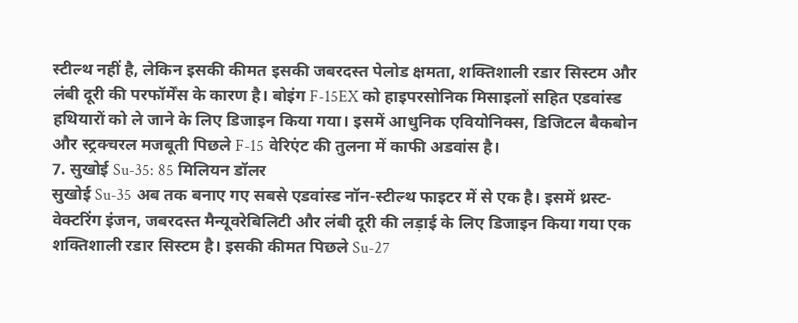स्टील्थ नहीं है, लेकिन इसकी कीमत इसकी जबरदस्त पेलोड क्षमता, शक्तिशाली रडार सिस्टम और लंबी दूरी की परफॉर्मेंस के कारण है। बोइंग F-15EX को हाइपरसोनिक मिसाइलों सहित एडवांस्ड हथियारों को ले जाने के लिए डिजाइन किया गया। इसमें आधुनिक एवियोनिक्स, डिजिटल बैकबोन और स्ट्रक्चरल मजबूती पिछले F-15 वेरिएंट की तुलना में काफी अडवांस है।
7. सुखोई Su-35: 85 मिलियन डॉलर
सुखोई Su-35 अब तक बनाए गए सबसे एडवांस्ड नॉन-स्टील्थ फाइटर में से एक है। इसमें थ्रस्ट-वेक्टरिंग इंजन, जबरदस्त मैन्यूवरेबिलिटी और लंबी दूरी की लड़ाई के लिए डिजाइन किया गया एक शक्तिशाली रडार सिस्टम है। इसकी कीमत पिछले Su-27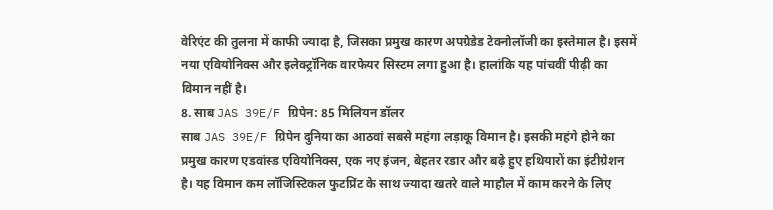वेरिएंट की तुलना में काफी ज्यादा है, जिसका प्रमुख कारण अपग्रेडेड टेक्नोलॉजी का इस्तेमाल है। इसमें नया एवियोनिक्स और इलेक्ट्रॉनिक वारफेयर सिस्टम लगा हुआ है। हालांकि यह पांचवीं पीढ़ी का विमान नहीं है।
8. साब JAS 39E/F ग्रिपेन: 85 मिलियन डॉलर
साब JAS 39E/F ग्रिपेन दुनिया का आठवां सबसे महंगा लड़ाकू विमान है। इसकी महंगे होने का प्रमुख कारण एडवांस्ड एवियोनिक्स, एक नए इंजन, बेहतर रडार और बढ़े हुए हथियारों का इंटीग्रेशन है। यह विमान कम लॉजिस्टिकल फुटप्रिंट के साथ ज्यादा खतरे वाले माहौल में काम करने के लिए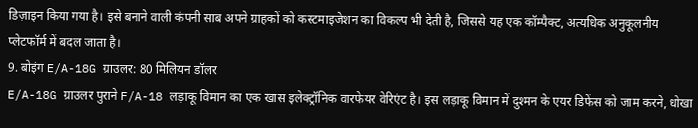डिज़ाइन किया गया है। इसे बनाने वाली कंपनी साब अपने ग्राहकों को कस्टमाइजेशन का विकल्प भी देती है, जिससे यह एक कॉम्पैक्ट, अत्यधिक अनुकूलनीय प्लेटफॉर्म में बदल जाता है।
9. बोइंग E/A-18G ग्राउलर: 80 मिलियन डॉलर
E/A-18G ग्राउलर पुराने F/A-18 लड़ाकू विमान का एक खास इलेक्ट्रॉनिक वारफेयर वेरिएंट है। इस लड़ाकू विमान में दुश्मन के एयर डिफेंस को जाम करने, धोखा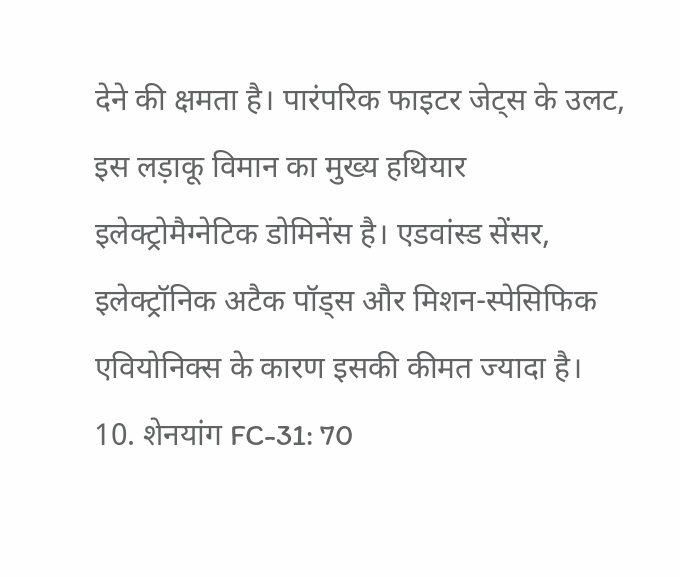देने की क्षमता है। पारंपरिक फाइटर जेट्स के उलट, इस लड़ाकू विमान का मुख्य हथियार इलेक्ट्रोमैग्नेटिक डोमिनेंस है। एडवांस्ड सेंसर, इलेक्ट्रॉनिक अटैक पॉड्स और मिशन-स्पेसिफिक एवियोनिक्स के कारण इसकी कीमत ज्यादा है।
10. शेनयांग FC-31: 70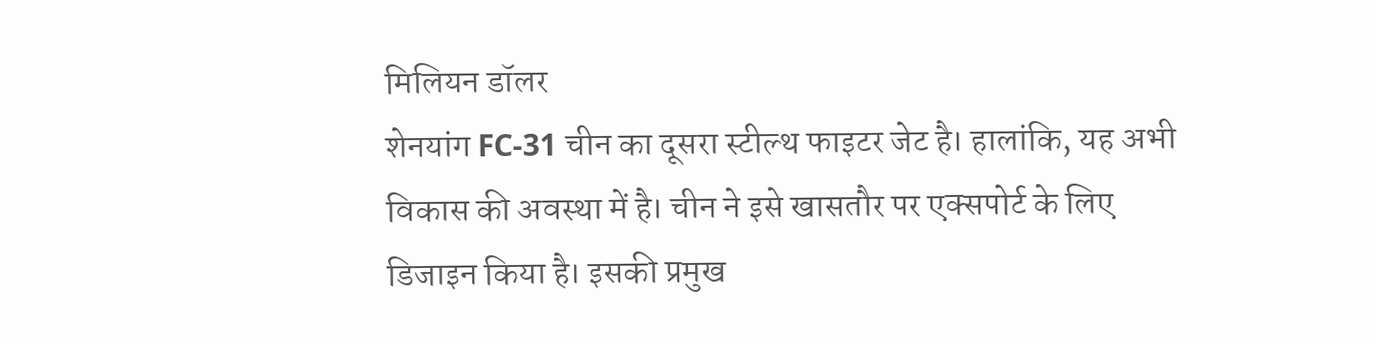मिलियन डॉलर
शेनयांग FC-31 चीन का दूसरा स्टील्थ फाइटर जेट है। हालांकि, यह अभी विकास की अवस्था में है। चीन ने इसे खासतौर पर एक्सपोर्ट के लिए डिजाइन किया है। इसकी प्रमुख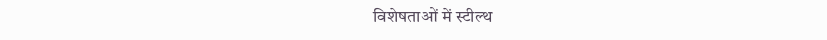विशेषताओं में स्टील्थ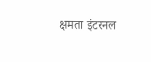क्षमता इंटरनल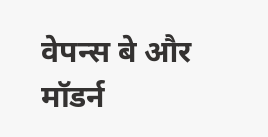वेपन्स बे और मॉडर्न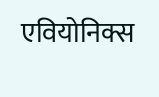एवियोनिक्स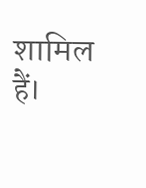शामिल हैं।